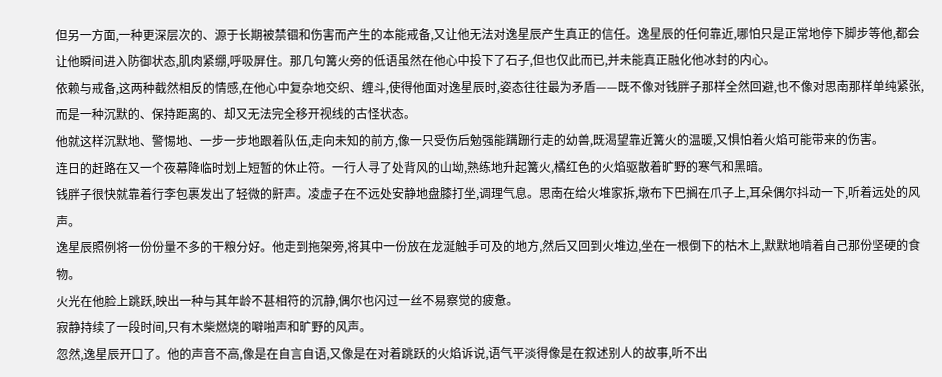但另一方面,一种更深层次的、源于长期被禁锢和伤害而产生的本能戒备,又让他无法对逸星辰产生真正的信任。逸星辰的任何靠近,哪怕只是正常地停下脚步等他,都会让他瞬间进入防御状态,肌肉紧绷,呼吸屏住。那几句篝火旁的低语虽然在他心中投下了石子,但也仅此而已,并未能真正融化他冰封的内心。
依赖与戒备,这两种截然相反的情感,在他心中复杂地交织、缠斗,使得他面对逸星辰时,姿态往往最为矛盾——既不像对钱胖子那样全然回避,也不像对思南那样单纯紧张,而是一种沉默的、保持距离的、却又无法完全移开视线的古怪状态。
他就这样沉默地、警惕地、一步一步地跟着队伍,走向未知的前方,像一只受伤后勉强能蹒跚行走的幼兽,既渴望靠近篝火的温暖,又惧怕着火焰可能带来的伤害。
连日的赶路在又一个夜幕降临时划上短暂的休止符。一行人寻了处背风的山坳,熟练地升起篝火,橘红色的火焰驱散着旷野的寒气和黑暗。
钱胖子很快就靠着行李包裹发出了轻微的鼾声。凌虚子在不远处安静地盘膝打坐,调理气息。思南在给火堆家拆,墩布下巴搁在爪子上,耳朵偶尔抖动一下,听着远处的风声。
逸星辰照例将一份份量不多的干粮分好。他走到拖架旁,将其中一份放在龙涎触手可及的地方,然后又回到火堆边,坐在一根倒下的枯木上,默默地啃着自己那份坚硬的食物。
火光在他脸上跳跃,映出一种与其年龄不甚相符的沉静,偶尔也闪过一丝不易察觉的疲惫。
寂静持续了一段时间,只有木柴燃烧的噼啪声和旷野的风声。
忽然,逸星辰开口了。他的声音不高,像是在自言自语,又像是在对着跳跃的火焰诉说,语气平淡得像是在叙述别人的故事,听不出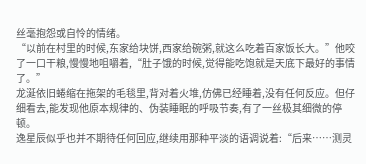丝毫抱怨或自怜的情绪。
“以前在村里的时候,东家给块饼,西家给碗粥,就这么吃着百家饭长大。”他咬了一口干粮,慢慢地咀嚼着,“肚子饿的时候,觉得能吃饱就是天底下最好的事情了。”
龙涎依旧蜷缩在拖架的毛毯里,背对着火堆,仿佛已经睡着,没有任何反应。但仔细看去,能发现他原本规律的、伪装睡眠的呼吸节奏,有了一丝极其细微的停顿。
逸星辰似乎也并不期待任何回应,继续用那种平淡的语调说着:“后来……测灵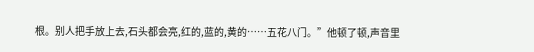根。别人把手放上去,石头都会亮,红的,蓝的,黄的……五花八门。”他顿了顿,声音里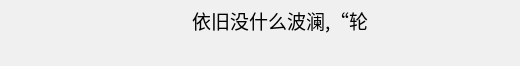依旧没什么波澜,“轮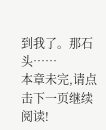到我了。那石头……
本章未完,请点击下一页继续阅读!